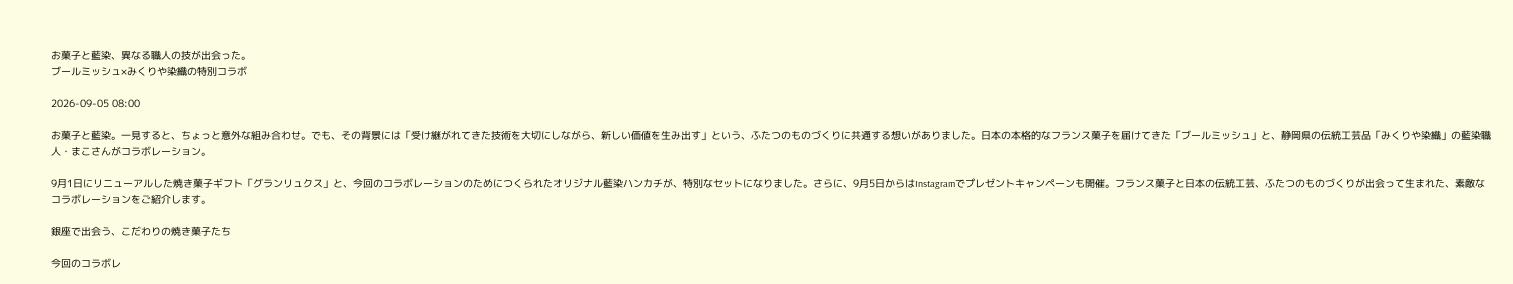お菓子と藍染、異なる職人の技が出会った。
ブールミッシュ×みくりや染織の特別コラボ

2026-09-05 08:00

お菓子と藍染。一見すると、ちょっと意外な組み合わせ。でも、その背景には「受け継がれてきた技術を大切にしながら、新しい価値を生み出す」という、ふたつのものづくりに共通する想いがありました。日本の本格的なフランス菓子を届けてきた「ブールミッシュ」と、静岡県の伝統工芸品「みくりや染織」の藍染職人・まこさんがコラボレーション。

9月1日にリニューアルした焼き菓子ギフト「グランリュクス」と、今回のコラボレーションのためにつくられたオリジナル藍染ハンカチが、特別なセットになりました。さらに、9月5日からはInstagramでプレゼントキャンペーンも開催。フランス菓子と日本の伝統工芸、ふたつのものづくりが出会って生まれた、素敵なコラボレーションをご紹介します。

銀座で出会う、こだわりの焼き菓子たち

今回のコラボレ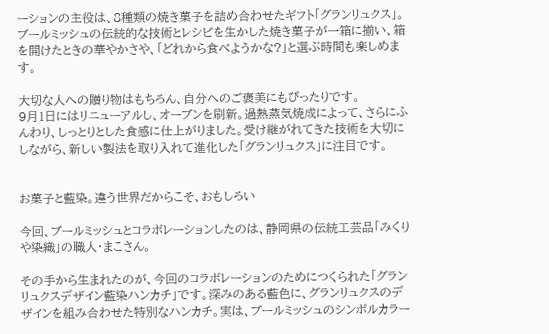ーションの主役は、8種類の焼き菓子を詰め合わせたギフト「グランリュクス」。ブールミッシュの伝統的な技術とレシピを生かした焼き菓子が一箱に揃い、箱を開けたときの華やかさや、「どれから食べようかな?」と選ぶ時間も楽しめます。

大切な人への贈り物はもちろん、自分へのご褒美にもぴったりです。
9月1日にはリニューアルし、オーブンを刷新。過熱蒸気焼成によって、さらにふんわり、しっとりとした食感に仕上がりました。受け継がれてきた技術を大切にしながら、新しい製法を取り入れて進化した「グランリュクス」に注目です。


お菓子と藍染。違う世界だからこそ、おもしろい

今回、ブールミッシュとコラボレーションしたのは、静岡県の伝統工芸品「みくりや染織」の職人・まこさん。

その手から生まれたのが、今回のコラボレーションのためにつくられた「グランリュクスデザイン藍染ハンカチ」です。深みのある藍色に、グランリュクスのデザインを組み合わせた特別なハンカチ。実は、ブールミッシュのシンボルカラー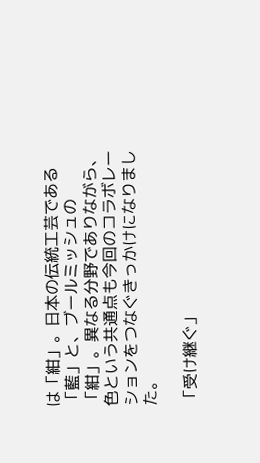は「紺」。日本の伝統工芸である「藍」と、ブールミッシュの「紺」。異なる分野でありながら、色という共通点も今回のコラボレーションをつなぐきっかけになりました。

「受け継ぐ」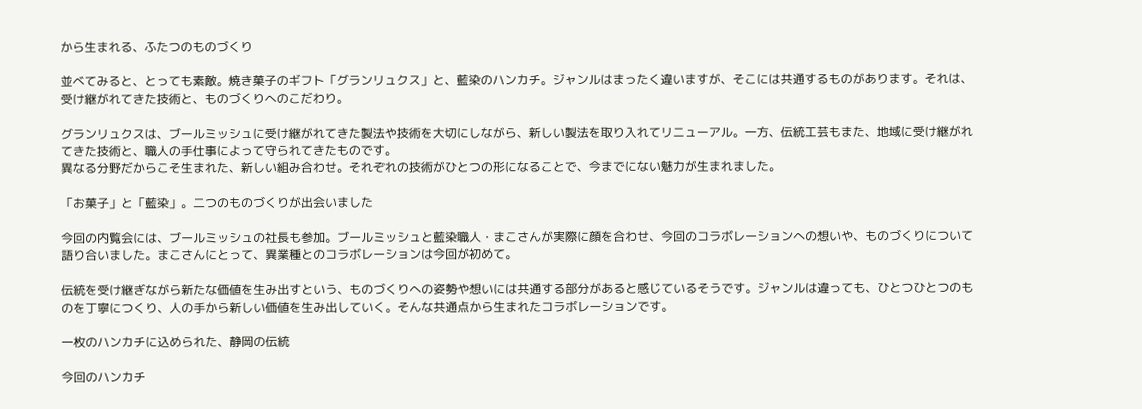から生まれる、ふたつのものづくり

並べてみると、とっても素敵。焼き菓子のギフト「グランリュクス」と、藍染のハンカチ。ジャンルはまったく違いますが、そこには共通するものがあります。それは、受け継がれてきた技術と、ものづくりへのこだわり。

グランリュクスは、ブールミッシュに受け継がれてきた製法や技術を大切にしながら、新しい製法を取り入れてリニューアル。一方、伝統工芸もまた、地域に受け継がれてきた技術と、職人の手仕事によって守られてきたものです。
異なる分野だからこそ生まれた、新しい組み合わせ。それぞれの技術がひとつの形になることで、今までにない魅力が生まれました。

「お菓子」と「藍染」。二つのものづくりが出会いました

今回の内覧会には、ブールミッシュの社長も参加。ブールミッシュと藍染職人・まこさんが実際に顔を合わせ、今回のコラボレーションへの想いや、ものづくりについて語り合いました。まこさんにとって、異業種とのコラボレーションは今回が初めて。

伝統を受け継ぎながら新たな価値を生み出すという、ものづくりへの姿勢や想いには共通する部分があると感じているそうです。ジャンルは違っても、ひとつひとつのものを丁寧につくり、人の手から新しい価値を生み出していく。そんな共通点から生まれたコラボレーションです。

一枚のハンカチに込められた、静岡の伝統

今回のハンカチ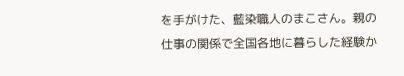を手がけた、藍染職人のまこさん。親の仕事の関係で全国各地に暮らした経験か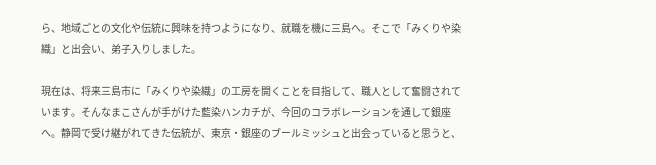ら、地域ごとの文化や伝統に興味を持つようになり、就職を機に三島へ。そこで「みくりや染織」と出会い、弟子入りしました。

現在は、将来三島市に「みくりや染織」の工房を開くことを目指して、職人として奮闘されています。そんなまこさんが手がけた藍染ハンカチが、今回のコラボレーションを通して銀座へ。静岡で受け継がれてきた伝統が、東京・銀座のブールミッシュと出会っていると思うと、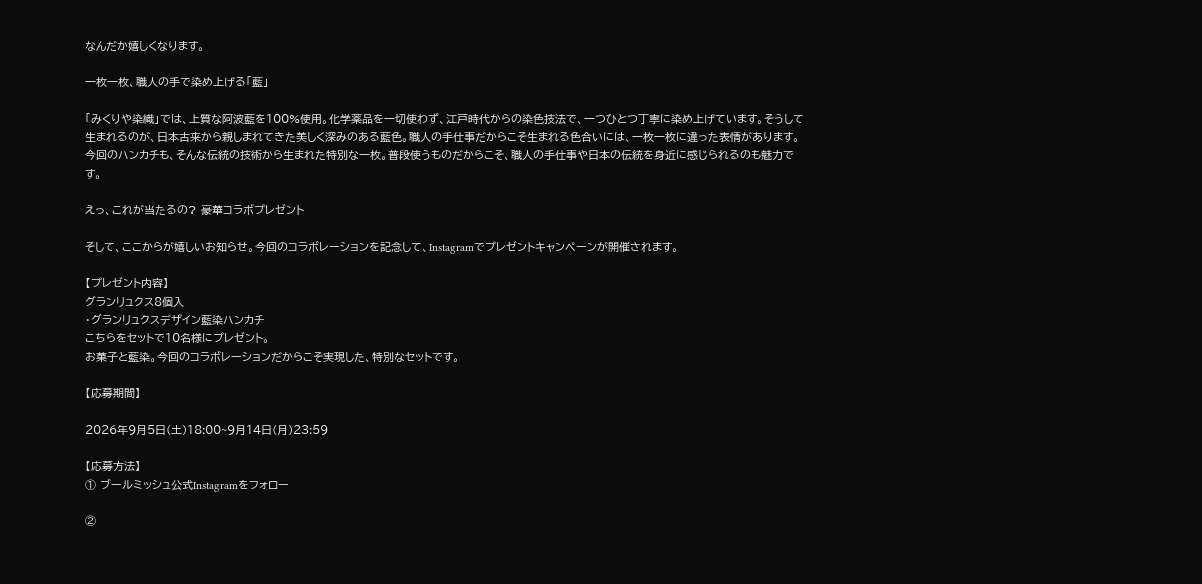なんだか嬉しくなります。

一枚一枚、職人の手で染め上げる「藍」

「みくりや染織」では、上質な阿波藍を100%使用。化学薬品を一切使わず、江戸時代からの染色技法で、一つひとつ丁寧に染め上げています。そうして生まれるのが、日本古来から親しまれてきた美しく深みのある藍色。職人の手仕事だからこそ生まれる色合いには、一枚一枚に違った表情があります。今回のハンカチも、そんな伝統の技術から生まれた特別な一枚。普段使うものだからこそ、職人の手仕事や日本の伝統を身近に感じられるのも魅力です。

えっ、これが当たるの? 豪華コラボプレゼント

そして、ここからが嬉しいお知らせ。今回のコラボレーションを記念して、Instagramでプレゼントキャンペーンが開催されます。

【プレゼント内容】
グランリュクス8個入
・グランリュクスデザイン藍染ハンカチ
こちらをセットで10名様にプレゼント。
お菓子と藍染。今回のコラボレーションだからこそ実現した、特別なセットです。

【応募期間】

2026年9月5日(土)18:00~9月14日(月)23:59

【応募方法】
① ブールミッシュ公式Instagramをフォロー

②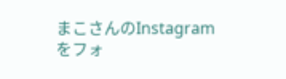まこさんのInstagramをフォ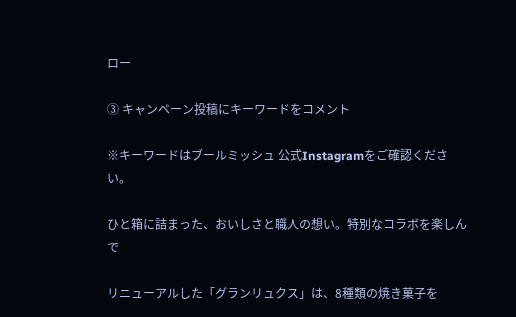ロー

③ キャンペーン投稿にキーワードをコメント

※キーワードはブールミッシュ 公式Instagramをご確認ください。

ひと箱に詰まった、おいしさと職人の想い。特別なコラボを楽しんで

リニューアルした「グランリュクス」は、8種類の焼き菓子を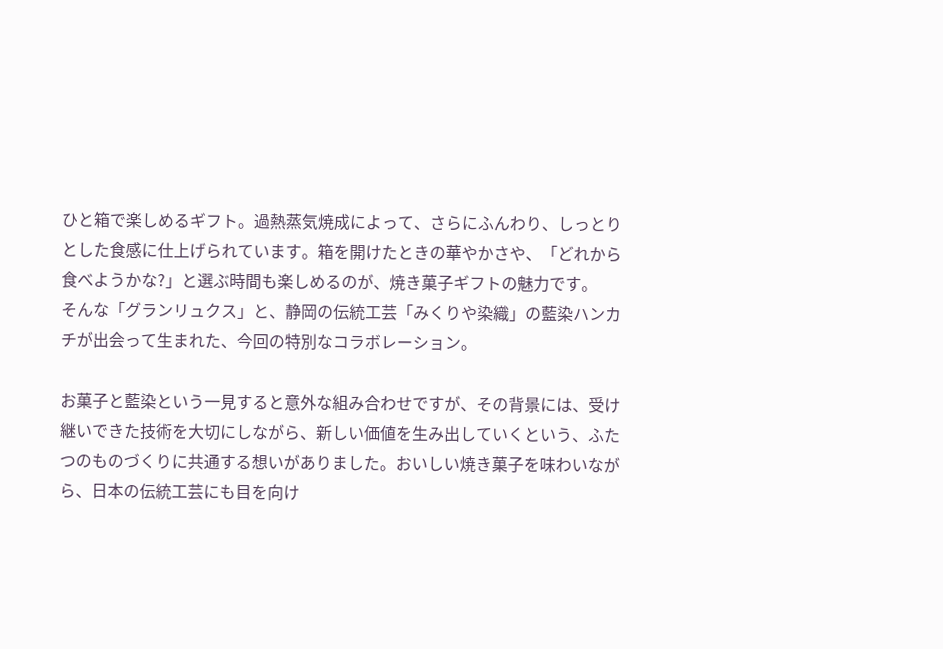ひと箱で楽しめるギフト。過熱蒸気焼成によって、さらにふんわり、しっとりとした食感に仕上げられています。箱を開けたときの華やかさや、「どれから食べようかな?」と選ぶ時間も楽しめるのが、焼き菓子ギフトの魅力です。
そんな「グランリュクス」と、静岡の伝統工芸「みくりや染織」の藍染ハンカチが出会って生まれた、今回の特別なコラボレーション。

お菓子と藍染という一見すると意外な組み合わせですが、その背景には、受け継いできた技術を大切にしながら、新しい価値を生み出していくという、ふたつのものづくりに共通する想いがありました。おいしい焼き菓子を味わいながら、日本の伝統工芸にも目を向け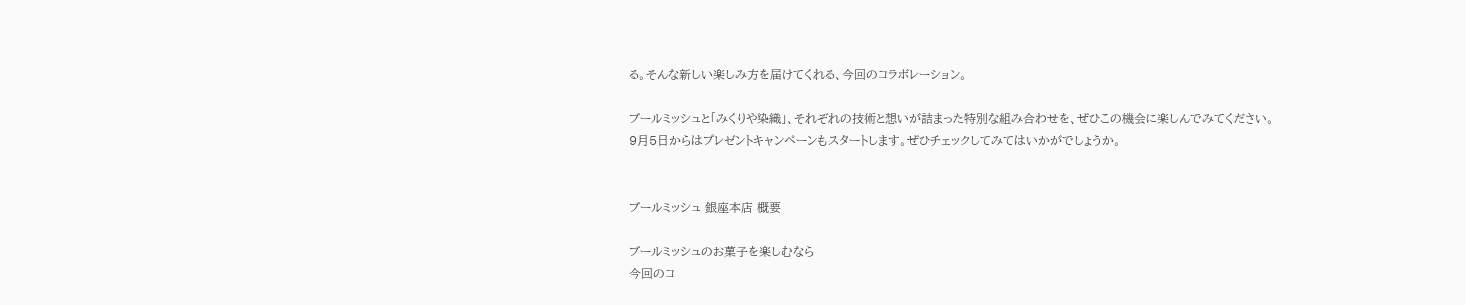る。そんな新しい楽しみ方を届けてくれる、今回のコラボレーション。

ブールミッシュと「みくりや染織」、それぞれの技術と想いが詰まった特別な組み合わせを、ぜひこの機会に楽しんでみてください。
9月5日からはプレゼントキャンペーンもスタートします。ぜひチェックしてみてはいかがでしょうか。


ブールミッシュ 銀座本店 概要

ブールミッシュのお菓子を楽しむなら
今回のコ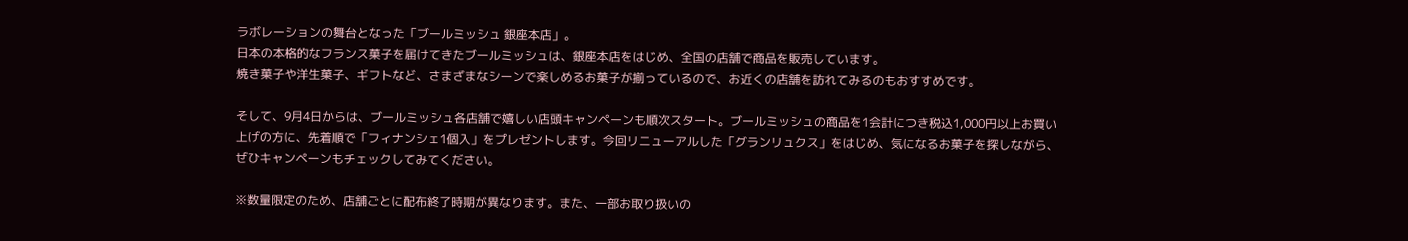ラボレーションの舞台となった「ブールミッシュ 銀座本店」。
日本の本格的なフランス菓子を届けてきたブールミッシュは、銀座本店をはじめ、全国の店舗で商品を販売しています。
焼き菓子や洋生菓子、ギフトなど、さまざまなシーンで楽しめるお菓子が揃っているので、お近くの店舗を訪れてみるのもおすすめです。

そして、9月4日からは、ブールミッシュ各店舗で嬉しい店頭キャンペーンも順次スタート。ブールミッシュの商品を1会計につき税込1,000円以上お買い上げの方に、先着順で「フィナンシェ1個入」をプレゼントします。今回リニューアルした「グランリュクス」をはじめ、気になるお菓子を探しながら、ぜひキャンペーンもチェックしてみてください。

※数量限定のため、店舗ごとに配布終了時期が異なります。また、一部お取り扱いの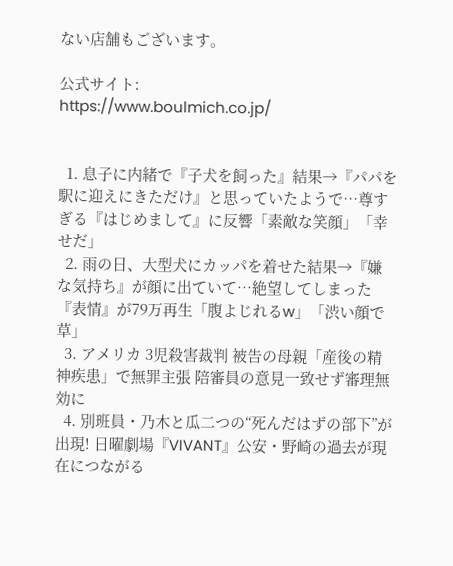ない店舗もございます。

公式サイト:
https://www.boulmich.co.jp/


  1. 息子に内緒で『子犬を飼った』結果→『パパを駅に迎えにきただけ』と思っていたようで…尊すぎる『はじめまして』に反響「素敵な笑顔」「幸せだ」
  2. 雨の日、大型犬にカッパを着せた結果→『嫌な気持ち』が顔に出ていて…絶望してしまった『表情』が79万再生「腹よじれるw」「渋い顔で草」
  3. アメリカ 3児殺害裁判 被告の母親「産後の精神疾患」で無罪主張 陪審員の意見一致せず審理無効に
  4. 別班員・乃木と瓜二つの“死んだはずの部下”が出現! 日曜劇場『VIVANT』公安・野崎の過去が現在につながる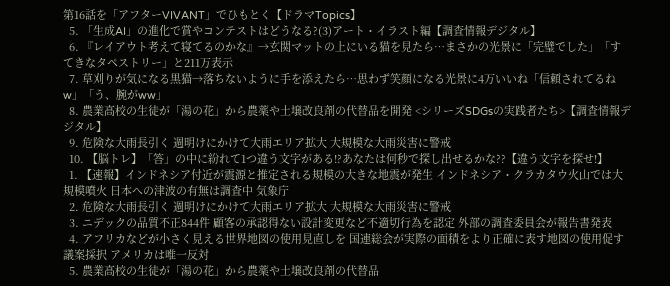第16話を「アフターVIVANT」でひもとく【ドラマTopics】
  5. 「生成AI」の進化で賞やコンテストはどうなる?(3)アート・イラスト編【調査情報デジタル】
  6. 『レイアウト考えて寝てるのかな』→玄関マットの上にいる猫を見たら…まさかの光景に「完璧でした」「すてきなタペストリー」と211万表示
  7. 草刈りが気になる黒猫→落ちないように手を添えたら…思わず笑顔になる光景に4万いいね「信頼されてるねw」「う、腕がww」
  8. 農業高校の生徒が「湯の花」から農薬や土壌改良剤の代替品を開発 <シリーズSDGsの実践者たち>【調査情報デジタル】
  9. 危険な大雨長引く 週明けにかけて大雨エリア拡大 大規模な大雨災害に警戒
  10. 【脳トレ】「答」の中に紛れて1つ違う文字がある!?あなたは何秒で探し出せるかな??【違う文字を探せ!】
  1. 【速報】インドネシア付近が震源と推定される規模の大きな地震が発生 インドネシア・クラカタウ火山では大規模噴火 日本への津波の有無は調査中 気象庁
  2. 危険な大雨長引く 週明けにかけて大雨エリア拡大 大規模な大雨災害に警戒
  3. ニデックの品質不正844件 顧客の承認得ない設計変更など不適切行為を認定 外部の調査委員会が報告書発表
  4. アフリカなどが小さく見える世界地図の使用見直しを 国連総会が実際の面積をより正確に表す地図の使用促す議案採択 アメリカは唯一反対
  5. 農業高校の生徒が「湯の花」から農薬や土壌改良剤の代替品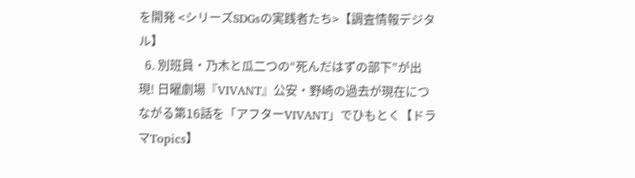を開発 <シリーズSDGsの実践者たち>【調査情報デジタル】
  6. 別班員・乃木と瓜二つの“死んだはずの部下”が出現! 日曜劇場『VIVANT』公安・野崎の過去が現在につながる第16話を「アフターVIVANT」でひもとく【ドラマTopics】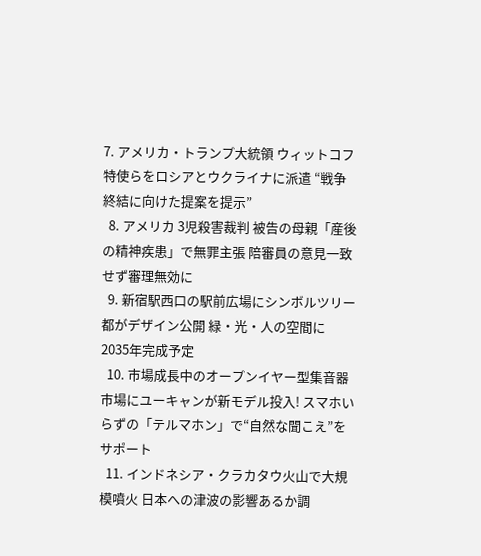7. アメリカ・トランプ大統領 ウィットコフ特使らをロシアとウクライナに派遣 “戦争終結に向けた提案を提示”
  8. アメリカ 3児殺害裁判 被告の母親「産後の精神疾患」で無罪主張 陪審員の意見一致せず審理無効に
  9. 新宿駅西口の駅前広場にシンボルツリー 都がデザイン公開 緑・光・人の空間に 2035年完成予定
  10. 市場成長中のオープンイヤー型集音器市場にユーキャンが新モデル投入! スマホいらずの「テルマホン」で“自然な聞こえ”をサポート
  11. インドネシア・クラカタウ火山で大規模噴火 日本への津波の影響あるか調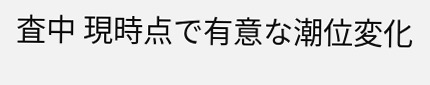査中 現時点で有意な潮位変化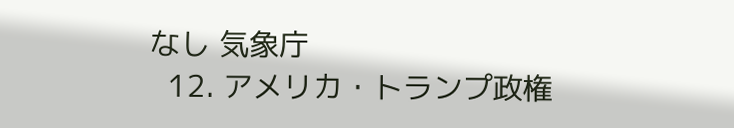なし 気象庁
  12. アメリカ・トランプ政権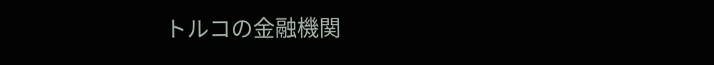トルコの金融機関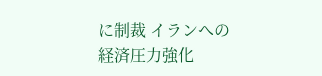に制裁 イランへの経済圧力強化